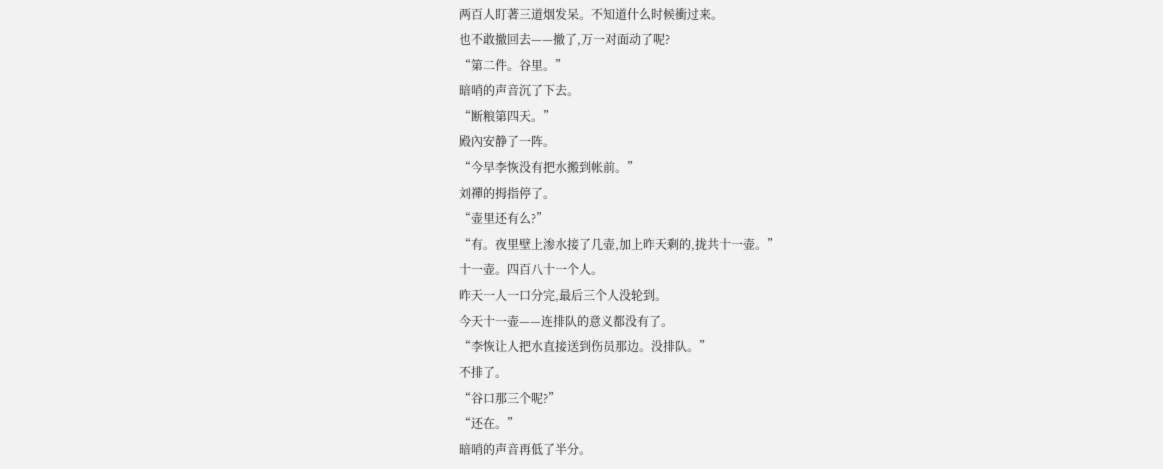两百人盯著三道烟发呆。不知道什么时候衝过来。
也不敢撤回去——撤了,万一对面动了呢?
“第二件。谷里。”
暗哨的声音沉了下去。
“断粮第四天。”
殿內安静了一阵。
“今早李恢没有把水搬到帐前。”
刘禪的拇指停了。
“壶里还有么?”
“有。夜里壁上渗水接了几壶,加上昨天剩的,拢共十一壶。”
十一壶。四百八十一个人。
昨天一人一口分完,最后三个人没轮到。
今天十一壶——连排队的意义都没有了。
“李恢让人把水直接送到伤员那边。没排队。”
不排了。
“谷口那三个呢?”
“还在。”
暗哨的声音再低了半分。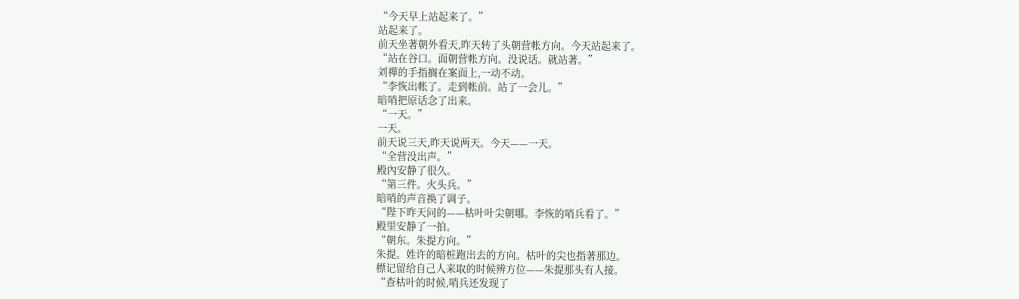“今天早上站起来了。”
站起来了。
前天坐著朝外看天,昨天转了头朝营帐方向。今天站起来了。
“站在谷口。面朝营帐方向。没说话。就站著。”
刘禪的手指搁在案面上,一动不动。
“李恢出帐了。走到帐前。站了一会儿。”
暗哨把原话念了出来。
“一天。”
一天。
前天说三天,昨天说两天。今天——一天。
“全营没出声。”
殿內安静了很久。
“第三件。火头兵。”
暗哨的声音换了调子。
“陛下昨天问的——枯叶叶尖朝哪。李恢的哨兵看了。”
殿里安静了一拍。
“朝东。朱提方向。”
朱提。姓许的暗桩跑出去的方向。枯叶的尖也指著那边。
標记留给自己人来取的时候辨方位——朱提那头有人接。
“查枯叶的时候,哨兵还发现了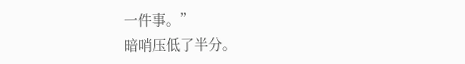一件事。”
暗哨压低了半分。